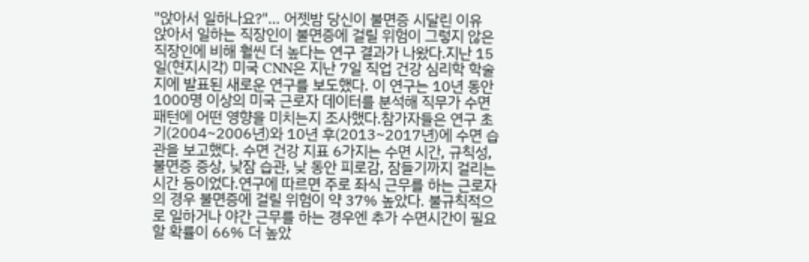"앉아서 일하나요?"… 어젯밤 당신이 불면증 시달린 이유
앉아서 일하는 직장인이 불면증에 걸릴 위험이 그렇지 않은 직장인에 비해 훨씬 더 높다는 연구 결과가 나왔다.지난 15일(현지시각) 미국 CNN은 지난 7일 직업 건강 심리학 학술지에 발표된 새로운 연구를 보도했다. 이 연구는 10년 동안 1000명 이상의 미국 근로자 데이터를 분석해 직무가 수면 패턴에 어떤 영향을 미치는지 조사했다.참가자들은 연구 초기(2004~2006년)와 10년 후(2013~2017년)에 수면 습관을 보고했다. 수면 건강 지표 6가지는 수면 시간, 규칙성, 불면증 증상, 낮잠 습관, 낮 동안 피로감, 잠들기까지 걸리는 시간 등이었다.연구에 따르면 주로 좌식 근무를 하는 근로자의 경우 불면증에 걸릴 위험이 약 37% 높았다. 불규칙적으로 일하거나 야간 근무를 하는 경우엔 추가 수면시간이 필요할 확률이 66% 더 높았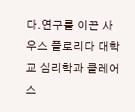다.연구를 이끈 사우스 플로리다 대학교 심리학과 클레어 스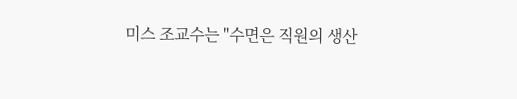미스 조교수는 "수면은 직원의 생산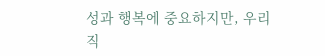성과 행복에 중요하지만, 우리 직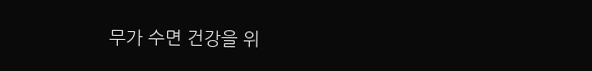무가 수면 건강을 위